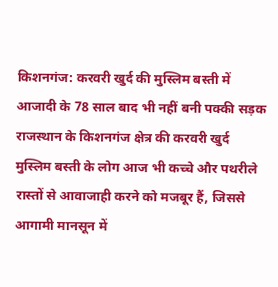किशनगंज: करवरी खुर्द की मुस्लिम बस्ती में आजादी के 78 साल बाद भी नहीं बनी पक्की सड़क
राजस्थान के किशनगंज क्षेत्र की करवरी खुर्द मुस्लिम बस्ती के लोग आज भी कच्चे और पथरीले रास्तों से आवाजाही करने को मजबूर हैं, जिससे आगामी मानसून में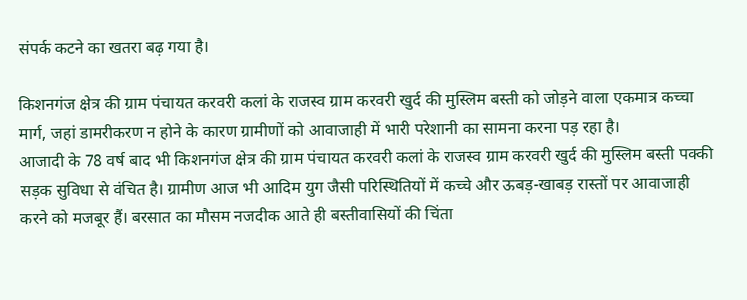संपर्क कटने का खतरा बढ़ गया है।

किशनगंज क्षेत्र की ग्राम पंचायत करवरी कलां के राजस्व ग्राम करवरी खुर्द की मुस्लिम बस्ती को जोड़ने वाला एकमात्र कच्चा मार्ग, जहां डामरीकरण न होने के कारण ग्रामीणों को आवाजाही में भारी परेशानी का सामना करना पड़ रहा है।
आजादी के 78 वर्ष बाद भी किशनगंज क्षेत्र की ग्राम पंचायत करवरी कलां के राजस्व ग्राम करवरी खुर्द की मुस्लिम बस्ती पक्की सड़क सुविधा से वंचित है। ग्रामीण आज भी आदिम युग जैसी परिस्थितियों में कच्चे और ऊबड़-खाबड़ रास्तों पर आवाजाही करने को मजबूर हैं। बरसात का मौसम नजदीक आते ही बस्तीवासियों की चिंता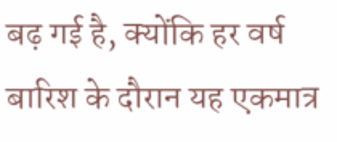बढ़ गई है, क्योंकि हर वर्ष बारिश के दौरान यह एकमात्र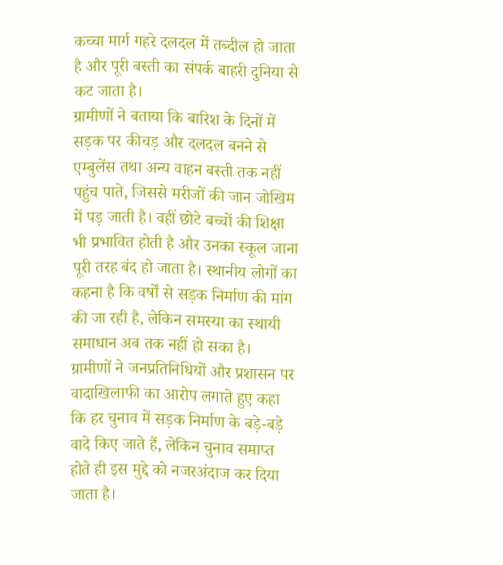कच्चा मार्ग गहरे दलदल में तब्दील हो जाता है और पूरी बस्ती का संपर्क बाहरी दुनिया से कट जाता है।
ग्रामीणों ने बताया कि बारिश के दिनों में सड़क पर कीचड़ और दलदल बनने से एम्बुलेंस तथा अन्य वाहन बस्ती तक नहीं पहुंच पाते, जिससे मरीजों की जान जोखिम में पड़ जाती है। वहीं छोटे बच्चों की शिक्षा भी प्रभावित होती है और उनका स्कूल जाना पूरी तरह बंद हो जाता है। स्थानीय लोगों का कहना है कि वर्षों से सड़क निर्माण की मांग की जा रही है, लेकिन समस्या का स्थायी समाधान अब तक नहीं हो सका है।
ग्रामीणों ने जनप्रतिनिधियों और प्रशासन पर वादाखिलाफी का आरोप लगाते हुए कहा कि हर चुनाव में सड़क निर्माण के बड़े-बड़े वादे किए जाते हैं, लेकिन चुनाव समाप्त होते ही इस मुद्दे को नजरअंदाज कर दिया जाता है।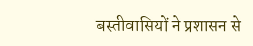बस्तीवासियों ने प्रशासन से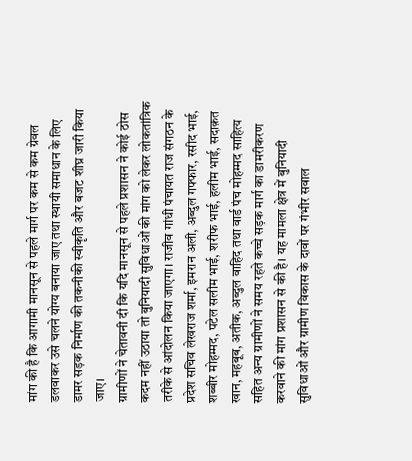मांग की है कि आगामी मानसून से पहले मार्ग पर कम से कम ग्रेवल डलवाकर उसे चलने योग्य बनाया जाए तथा स्थायी समाधान के लिए डामर सड़क निर्माण की तकनीकी स्वीकृति और बजट शीघ्र जारी किया जाए।
ग्रामीणों ने चेतावनी दी कि यदि मानसून से पहले प्रशासन ने कोई ठोस कदम नहीं उठाया तो बुनियादी सुविधाओं की मांग को लेकर लोकतांत्रिक तरीके से आंदोलन किया जाएगा। राजीव गांधी पंचायत राज संगठन के प्रदेश सचिव लेखराज शर्मा, इमरान अली, अब्दुल गफ्फार, रसीद भाई, शब्बीर मोहम्मद, पटेल सलीम भाई, शरीफ भाई, हलीम भाई, सदाक़त खान, महबूब, अतीक, अब्दुल वाहिद तथा वार्ड पंच मोहम्मद साहित्य सहित अन्य ग्रामीणों ने समय रहते कच्चे सड़क मार्ग का डामरीकरण करवाने की मांग प्रशासन से की है। यह मामला क्षेत्र में बुनियादी सुविधाओं और ग्रामीण विकास के दावों पर गंभीर सवाल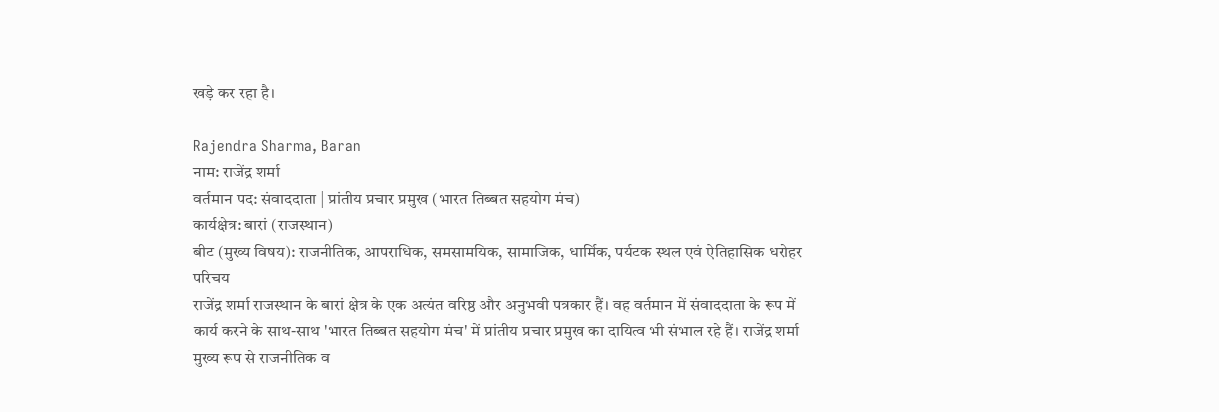खड़े कर रहा है।

Rajendra Sharma, Baran
नाम: राजेंद्र शर्मा
वर्तमान पद: संवाददाता | प्रांतीय प्रचार प्रमुख (भारत तिब्बत सहयोग मंच)
कार्यक्षेत्र: बारां (राजस्थान)
बीट (मुख्य विषय): राजनीतिक, आपराधिक, समसामयिक, सामाजिक, धार्मिक, पर्यटक स्थल एवं ऐतिहासिक धरोहर
परिचय
राजेंद्र शर्मा राजस्थान के बारां क्षेत्र के एक अत्यंत वरिष्ठ और अनुभवी पत्रकार हैं। वह वर्तमान में संवाददाता के रूप में कार्य करने के साथ-साथ 'भारत तिब्बत सहयोग मंच' में प्रांतीय प्रचार प्रमुख का दायित्व भी संभाल रहे हैं। राजेंद्र शर्मा मुख्य रूप से राजनीतिक व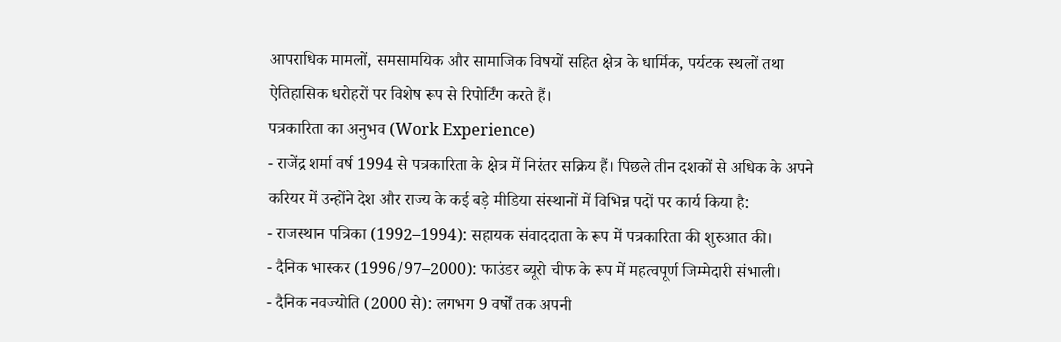आपराधिक मामलों, समसामयिक और सामाजिक विषयों सहित क्षेत्र के धार्मिक, पर्यटक स्थलों तथा ऐतिहासिक धरोहरों पर विशेष रूप से रिपोर्टिंग करते हैं।
पत्रकारिता का अनुभव (Work Experience)
- राजेंद्र शर्मा वर्ष 1994 से पत्रकारिता के क्षेत्र में निरंतर सक्रिय हैं। पिछले तीन दशकों से अधिक के अपने करियर में उन्होंने देश और राज्य के कई बड़े मीडिया संस्थानों में विभिन्न पदों पर कार्य किया है:
- राजस्थान पत्रिका (1992–1994): सहायक संवाददाता के रूप में पत्रकारिता की शुरुआत की।
- दैनिक भास्कर (1996/97–2000): फाउंडर ब्यूरो चीफ के रूप में महत्वपूर्ण जिम्मेदारी संभाली।
- दैनिक नवज्योति (2000 से): लगभग 9 वर्षों तक अपनी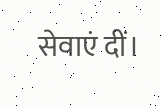सेवाएं दीं।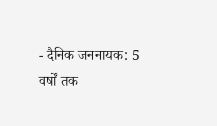- दैनिक जननायक: 5 वर्षों तक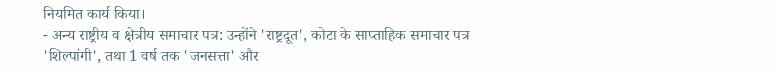नियमित कार्य किया।
- अन्य राष्ट्रीय व क्षेत्रीय समाचार पत्र: उन्होंने 'राष्ट्रदूत', कोटा के साप्ताहिक समाचार पत्र 'शिल्पांगी', तथा 1 वर्ष तक 'जनसत्ता' और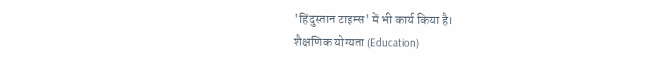'हिंदुस्तान टाइम्स' में भी कार्य किया है।
शैक्षणिक योग्यता (Education)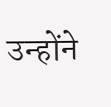उन्होंने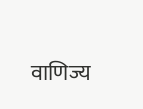वाणिज्य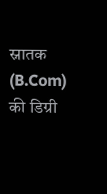स्नातक (B.Com) की डिग्री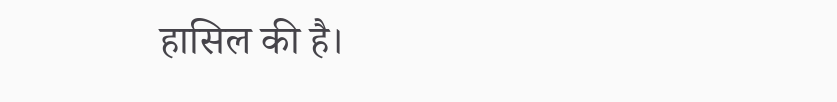हासिल की है।